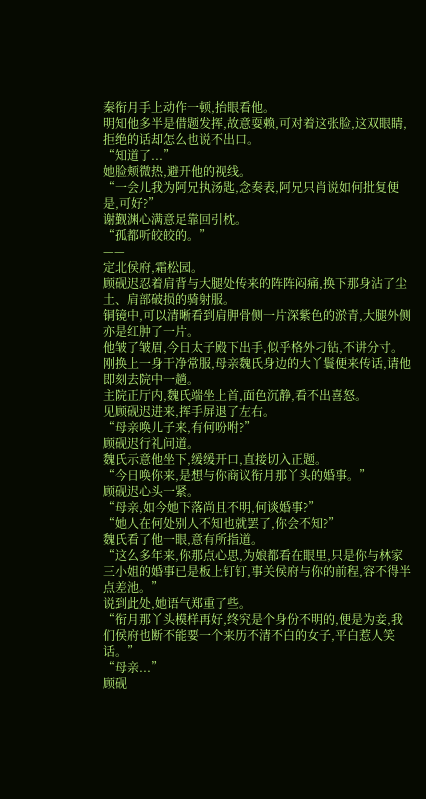秦衔月手上动作一顿,抬眼看他。
明知他多半是借题发挥,故意耍赖,可对着这张脸,这双眼睛,拒绝的话却怎么也说不出口。
“知道了...”
她脸颊微热,避开他的视线。
“一会儿我为阿兄执汤匙,念奏表,阿兄只肖说如何批复便是,可好?”
谢觐渊心满意足靠回引枕。
“孤都听皎皎的。”
——
定北侯府,霜松园。
顾砚迟忍着肩背与大腿处传来的阵阵闷痛,换下那身沾了尘土、肩部破损的骑射服。
铜镜中,可以清晰看到肩胛骨侧一片深紫色的淤青,大腿外侧亦是红肿了一片。
他皱了皱眉,今日太子殿下出手,似乎格外刁钻,不讲分寸。
刚换上一身干净常服,母亲魏氏身边的大丫鬟便来传话,请他即刻去院中一趟。
主院正厅内,魏氏端坐上首,面色沉静,看不出喜怒。
见顾砚迟进来,挥手屏退了左右。
“母亲唤儿子来,有何吩咐?”
顾砚迟行礼问道。
魏氏示意他坐下,缓缓开口,直接切入正题。
“今日唤你来,是想与你商议衔月那丫头的婚事。”
顾砚迟心头一紧。
“母亲,如今她下落尚且不明,何谈婚事?”
“她人在何处别人不知也就罢了,你会不知?”
魏氏看了他一眼,意有所指道。
“这么多年来,你那点心思,为娘都看在眼里,只是你与林家三小姐的婚事已是板上钉钉,事关侯府与你的前程,容不得半点差池。”
说到此处,她语气郑重了些。
“衔月那丫头模样再好,终究是个身份不明的,便是为妾,我们侯府也断不能要一个来历不清不白的女子,平白惹人笑话。”
“母亲...”
顾砚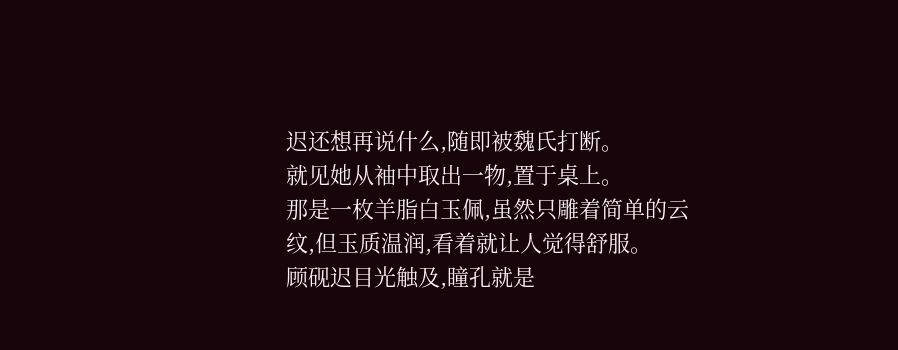迟还想再说什么,随即被魏氏打断。
就见她从袖中取出一物,置于桌上。
那是一枚羊脂白玉佩,虽然只雕着简单的云纹,但玉质温润,看着就让人觉得舒服。
顾砚迟目光触及,瞳孔就是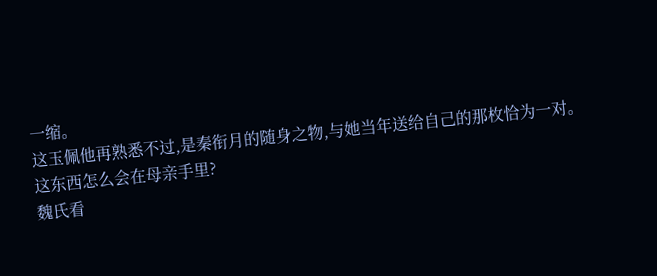一缩。
这玉佩他再熟悉不过,是秦衔月的随身之物,与她当年送给自己的那枚恰为一对。
这东西怎么会在母亲手里?
魏氏看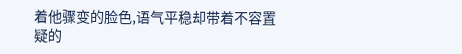着他骤变的脸色,语气平稳却带着不容置疑的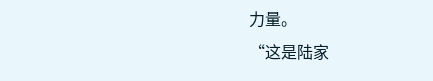力量。
“这是陆家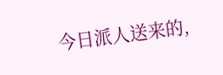今日派人送来的,